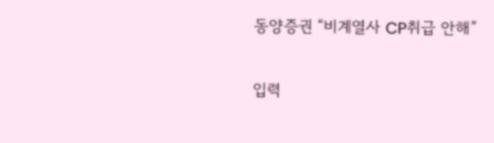동양증권 “비계열사 CP취급 안해”

입력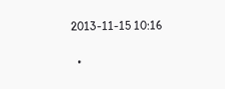2013-11-15 10:16

  •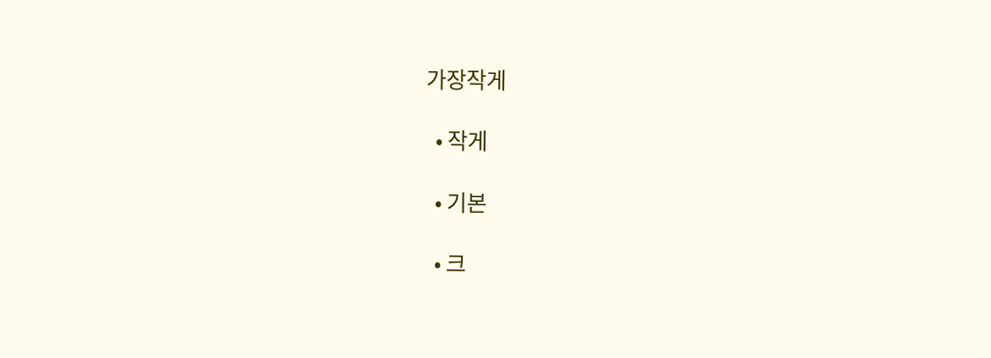가장작게

  • 작게

  • 기본

  • 크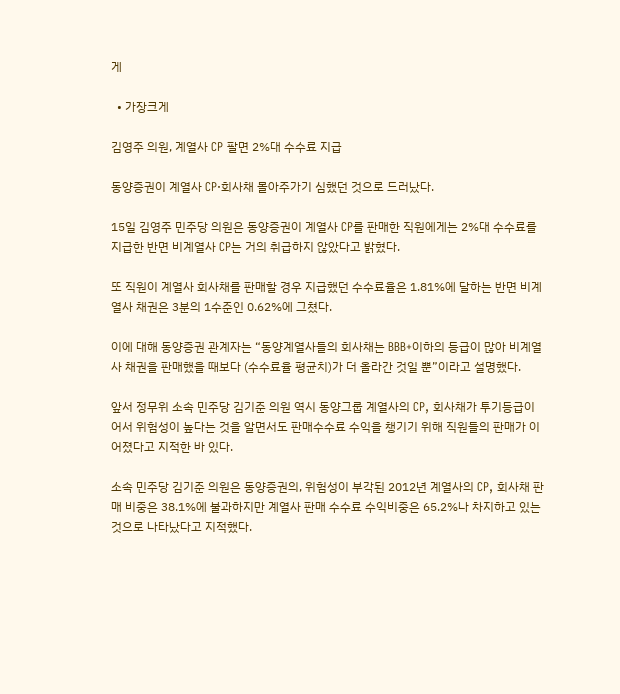게

  • 가장크게

김영주 의원, 계열사 CP 팔면 2%대 수수료 지급

동양증권이 계열사 CP·회사채 몰아주가기 심했던 것으로 드러났다.

15일 김영주 민주당 의원은 동양증권이 계열사 CP를 판매한 직원에게는 2%대 수수료를 지급한 반면 비계열사 CP는 거의 취급하지 않았다고 밝혔다.

또 직원이 계열사 회사채를 판매할 경우 지급했던 수수료율은 1.81%에 달하는 반면 비계열사 채권은 3분의 1수준인 0.62%에 그쳤다.

이에 대해 동양증권 관계자는 “동양계열사들의 회사채는 BBB+이하의 등급이 많아 비계열사 채권을 판매했을 때보다 (수수료율 평균치)가 더 올라간 것일 뿐”이라고 설명했다.

앞서 정무위 소속 민주당 김기준 의원 역시 동양그룹 계열사의 CP, 회사채가 투기등급이어서 위험성이 높다는 것을 알면서도 판매수수료 수익을 챙기기 위해 직원들의 판매가 이어졌다고 지적한 바 있다.

소속 민주당 김기준 의원은 동양증권의, 위험성이 부각된 2012년 계열사의 CP, 회사채 판매 비중은 38.1%에 불과하지만 계열사 판매 수수료 수익비중은 65.2%나 차지하고 있는 것으로 나타났다고 지적했다.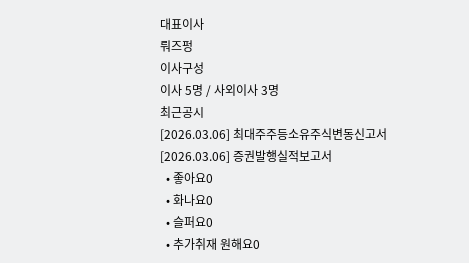대표이사
뤄즈펑
이사구성
이사 5명 / 사외이사 3명
최근공시
[2026.03.06] 최대주주등소유주식변동신고서
[2026.03.06] 증권발행실적보고서
  • 좋아요0
  • 화나요0
  • 슬퍼요0
  • 추가취재 원해요0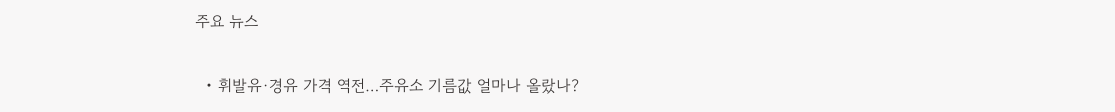주요 뉴스

  • 휘발유·경유 가격 역전…주유소 기름값 얼마나 올랐나?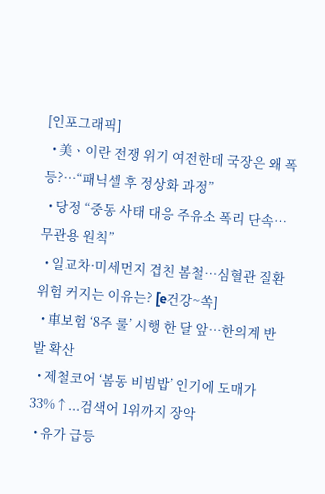[인포그래픽]
  • 美ㆍ이란 전쟁 위기 여전한데 국장은 왜 폭등?⋯“패닉셀 후 정상화 과정”
  • 당정 “중동 사태 대응 주유소 폭리 단속…무관용 원칙”
  • 일교차·미세먼지 겹친 봄철…심혈관 질환 위험 커지는 이유는? [e건강~쏙]
  • 車보험 ‘8주 룰’ 시행 한 달 앞…한의계 반발 확산
  • 제철코어 ‘봄동 비빔밥’ 인기에 도매가 33%↑...검색어 1위까지 장악
  • 유가 급등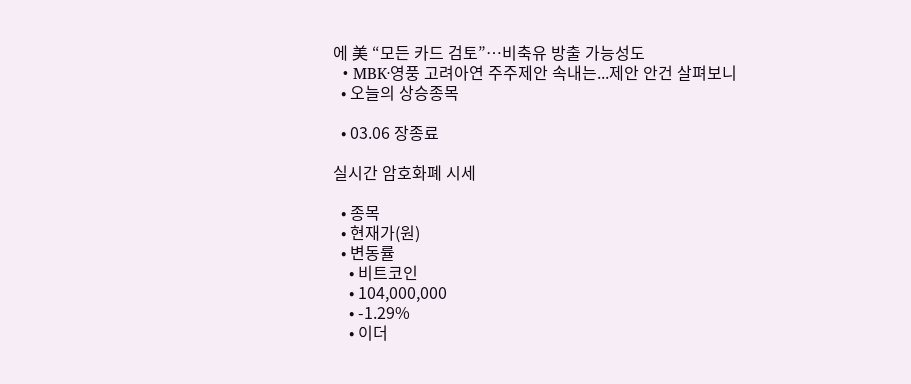에 美 “모든 카드 검토”…비축유 방출 가능성도
  • MBK·영풍 고려아연 주주제안 속내는...제안 안건 살펴보니
  • 오늘의 상승종목

  • 03.06 장종료

실시간 암호화폐 시세

  • 종목
  • 현재가(원)
  • 변동률
    • 비트코인
    • 104,000,000
    • -1.29%
    • 이더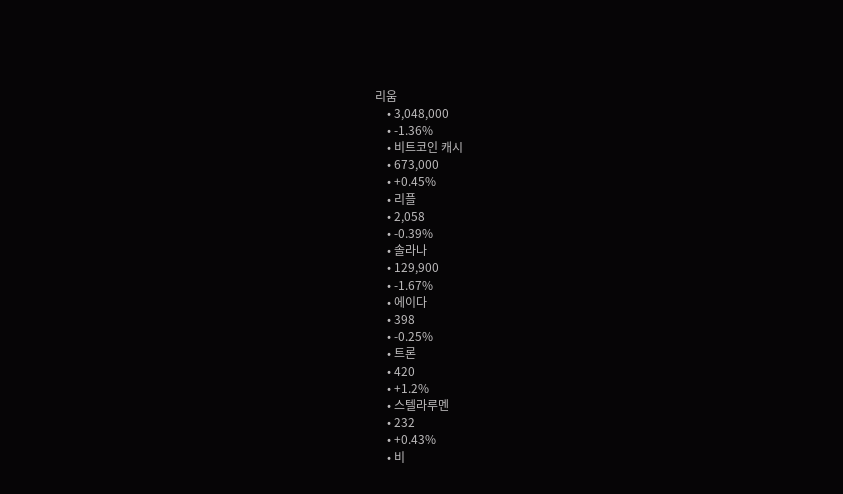리움
    • 3,048,000
    • -1.36%
    • 비트코인 캐시
    • 673,000
    • +0.45%
    • 리플
    • 2,058
    • -0.39%
    • 솔라나
    • 129,900
    • -1.67%
    • 에이다
    • 398
    • -0.25%
    • 트론
    • 420
    • +1.2%
    • 스텔라루멘
    • 232
    • +0.43%
    • 비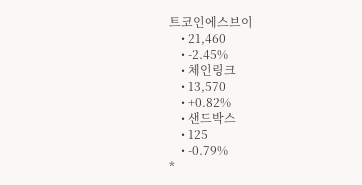트코인에스브이
    • 21,460
    • -2.45%
    • 체인링크
    • 13,570
    • +0.82%
    • 샌드박스
    • 125
    • -0.79%
*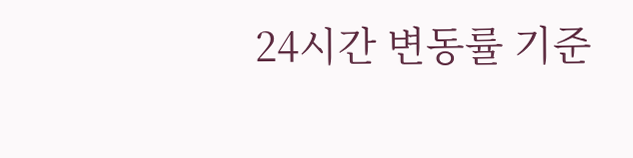24시간 변동률 기준